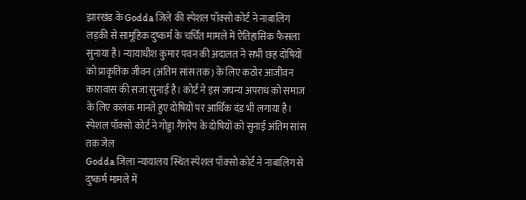झारखंड के Godda जिले की स्पेशल पॉक्सो कोर्ट ने नाबालिग लड़की से सामूहिक दुष्कर्म के चर्चित मामले में ऐतिहासिक फैसला सुनाया है। न्यायाधीश कुमार पवन की अदालत ने सभी छह दोषियों को प्राकृतिक जीवन (अंतिम सांस तक) के लिए कठोर आजीवन कारावास की सजा सुनाई है। कोर्ट ने इस जघन्य अपराध को समाज के लिए कलंक मानते हुए दोषियों पर आर्थिक दंड भी लगाया है।
स्पेशल पॉक्सो कोर्ट ने गोड्डा गैंगरेप के दोषियों को सुनाई अंतिम सांस तक जेल
Godda जिला न्यायालय स्थित स्पेशल पॉक्सो कोर्ट ने नाबालिग से दुष्कर्म मामले में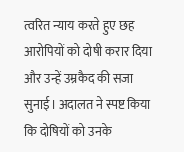त्वरित न्याय करते हुए छह आरोपियों को दोषी करार दिया और उन्हें उम्रकैद की सजा सुनाई। अदालत ने स्पष्ट किया कि दोषियों को उनके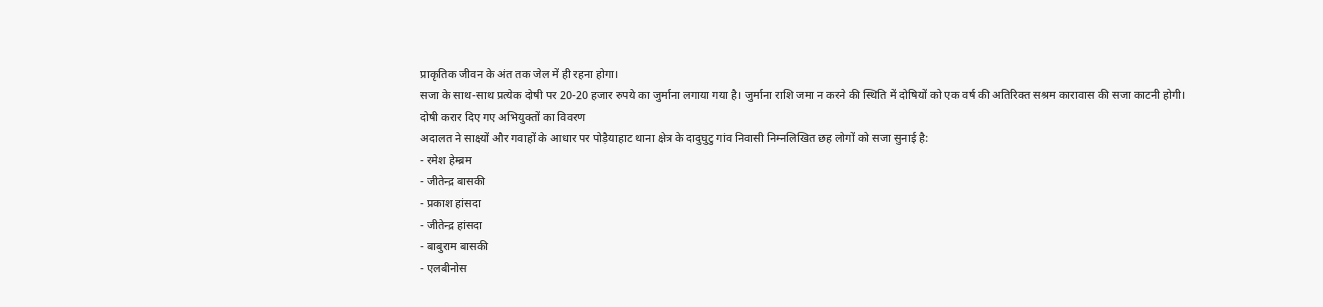प्राकृतिक जीवन के अंत तक जेल में ही रहना होगा।
सजा के साथ-साथ प्रत्येक दोषी पर 20-20 हजार रुपये का जुर्माना लगाया गया है। जुर्माना राशि जमा न करने की स्थिति में दोषियों को एक वर्ष की अतिरिक्त सश्रम कारावास की सजा काटनी होगी।
दोषी करार दिए गए अभियुक्तों का विवरण
अदालत ने साक्ष्यों और गवाहों के आधार पर पोड़ैयाहाट थाना क्षेत्र के दादुघुटु गांव निवासी निम्नलिखित छह लोगों को सजा सुनाई है:
- रमेश हेम्ब्रम
- जीतेन्द्र बासकी
- प्रकाश हांसदा
- जीतेन्द्र हांसदा
- बाबुराम बासकी
- एलबीनोस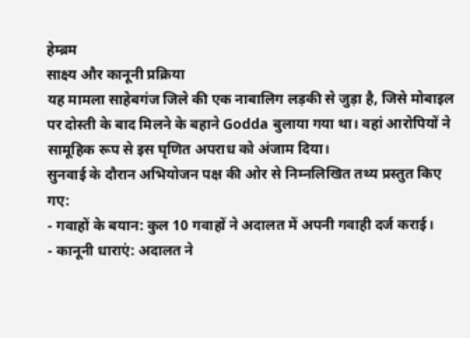हेम्ब्रम
साक्ष्य और कानूनी प्रक्रिया
यह मामला साहेबगंज जिले की एक नाबालिग लड़की से जुड़ा है, जिसे मोबाइल पर दोस्ती के बाद मिलने के बहाने Godda बुलाया गया था। वहां आरोपियों ने सामूहिक रूप से इस घृणित अपराध को अंजाम दिया।
सुनवाई के दौरान अभियोजन पक्ष की ओर से निम्नलिखित तथ्य प्रस्तुत किए गए:
- गवाहों के बयान: कुल 10 गवाहों ने अदालत में अपनी गवाही दर्ज कराई।
- कानूनी धाराएं: अदालत ने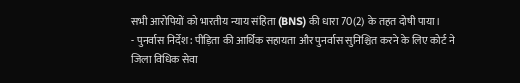सभी आरोपियों को भारतीय न्याय संहिता (BNS) की धारा 70(2) के तहत दोषी पाया।
- पुनर्वास निर्देश: पीड़िता की आर्थिक सहायता और पुनर्वास सुनिश्चित करने के लिए कोर्ट ने जिला विधिक सेवा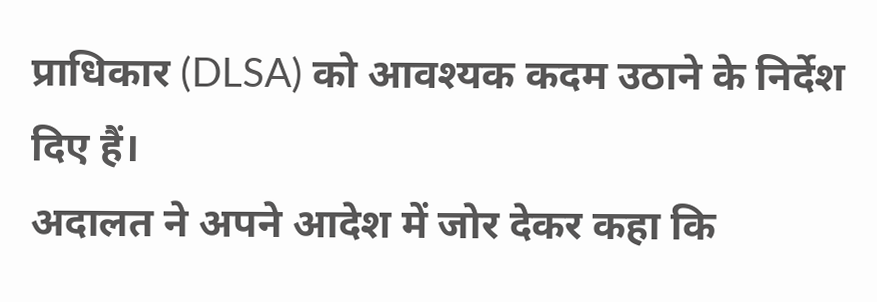प्राधिकार (DLSA) को आवश्यक कदम उठाने के निर्देश दिए हैं।
अदालत ने अपने आदेश में जोर देकर कहा कि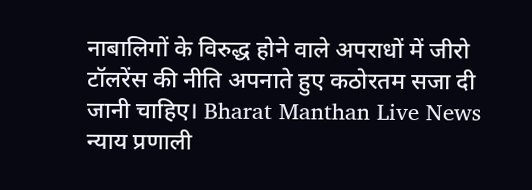नाबालिगों के विरुद्ध होने वाले अपराधों में जीरो टॉलरेंस की नीति अपनाते हुए कठोरतम सजा दी जानी चाहिए। Bharat Manthan Live News न्याय प्रणाली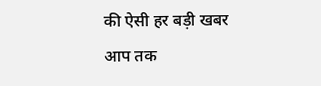की ऐसी हर बड़ी खबर आप तक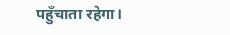पहुँचाता रहेगा।